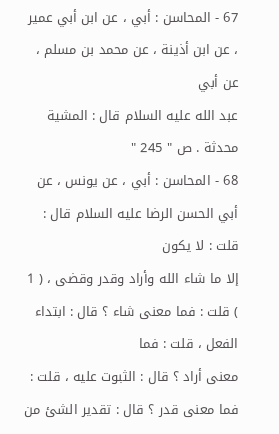67 - المحاسن : أبي ، عن ابن أبي عمير ، عن ابن أذينة ، عن محمد بن مسلم ، عن أبي
عبد الله عليه السلام قال : المشية محدثة . ص " 245 "
68 - المحاسن : أبي ، عن يونس ، عن أبي الحسن الرضا عليه السلام قال : قلت : لا يكون
إلا ما شاء الله وأراد وقدر وقضى ، ( 1 ) قلت : فما معنى شاء ؟ قال : ابتداء الفعل ، قلت : فما
معنى أراد ؟ قال : الثبوت عليه ، قلت : فما معنى قدر ؟ قال : تقدير الشئ من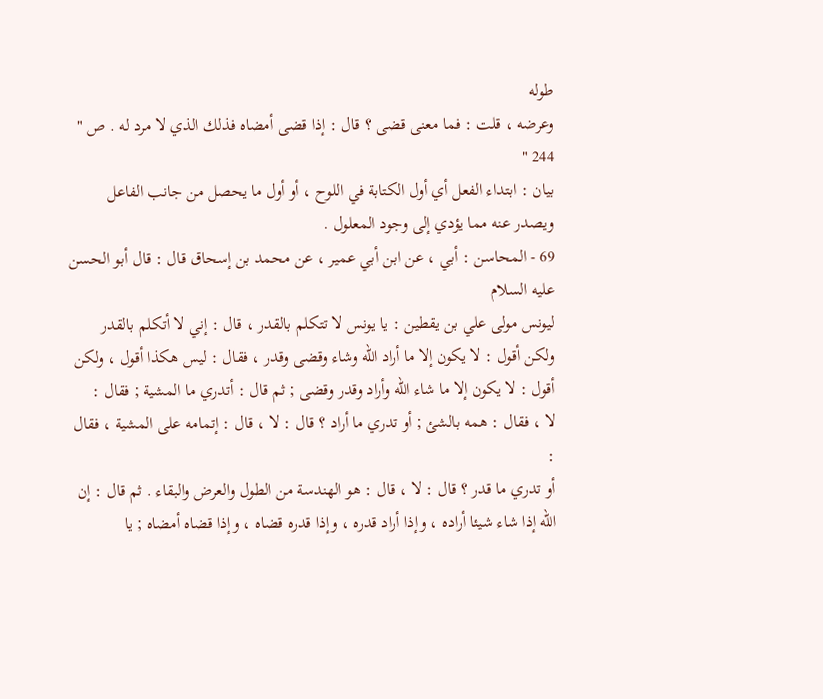طوله
وعرضه ، قلت : فما معنى قضى ؟ قال : إذا قضى أمضاه فذلك الذي لا مرد له . ص " 244 "
بيان : ابتداء الفعل أي أول الكتابة في اللوح ، أو أول ما يحصل من جانب الفاعل
ويصدر عنه مما يؤدي إلى وجود المعلول .
69 - المحاسن : أبي ، عن ابن أبي عمير ، عن محمد بن إسحاق قال : قال أبو الحسن عليه السلام
ليونس مولى علي بن يقطين : يا يونس لا تتكلم بالقدر ، قال : إني لا أتكلم بالقدر
ولكن أقول : لا يكون إلا ما أراد الله وشاء وقضى وقدر ، فقال : ليس هكذا أقول ، ولكن
أقول : لا يكون إلا ما شاء الله وأراد وقدر وقضى ; ثم قال : أتدري ما المشية ; فقال :
لا ، فقال : همه بالشئ ; أو تدري ما أراد ؟ قال : لا ، قال : إتمامه على المشية ، فقال :
أو تدري ما قدر ؟ قال : لا ، قال : هو الهندسة من الطول والعرض والبقاء . ثم قال : إن
الله إذا شاء شيئا أراده ، وإذا أراد قدره ، وإذا قدره قضاه ، وإذا قضاه أمضاه ; يا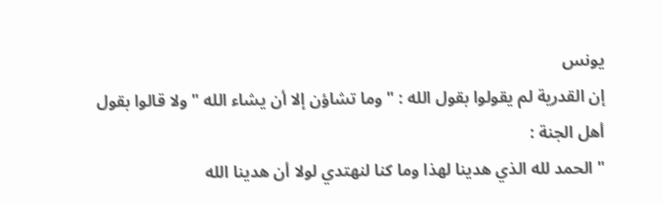يونس
إن القدرية لم يقولوا بقول الله : " وما تشاؤن إلا أن يشاء الله " ولا قالوا بقول أهل الجنة :
" الحمد لله الذي هدينا لهذا وما كنا لنهتدي لولا أن هدينا الله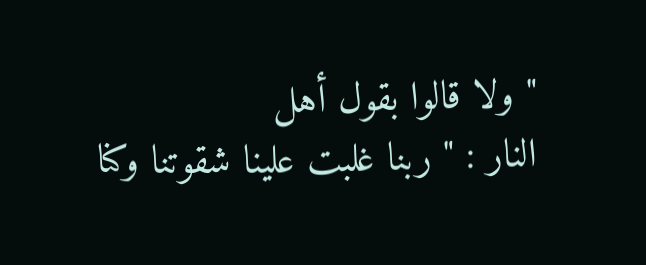" ولا قالوا بقول أهل
النار : " ربنا غلبت علينا شقوتنا وكنا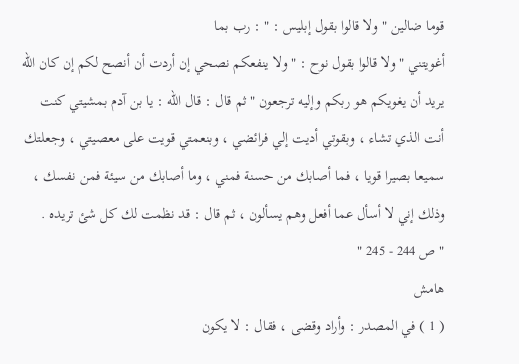قوما ضالين " ولا قالوا بقول إبليس : " : رب بما
أغويتني " ولا قالوا بقول نوح : " ولا ينفعكم نصحي إن أردت أن أنصح لكم إن كان الله
يريد أن يغويكم هو ربكم وإليه ترجعون " ثم قال : قال الله : يا بن آدم بمشيتي كنت
أنت الذي تشاء ، وبقوتي أديت إلي فرائضي ، وبنعمتي قويت على معصيتي ، وجعلتك
سميعا بصيرا قويا ، فما أصابك من حسنة فمني ، وما أصابك من سيئة فمن نفسك ،
وذلك إني لا أسأل عما أفعل وهم يسألون ، ثم قال : قد نظمت لك كل شئ تريده .
" ص 244 - 245 "
هامش
( 1 ) في المصدر : وأراد وقضى ، فقال : لا يكون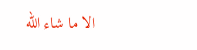الا ما شاء الله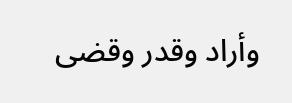وأراد وقدر وقضى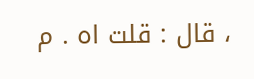، قال : قلت اه . م